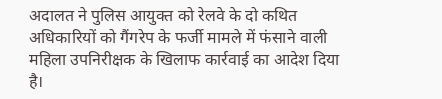अदालत ने पुलिस आयुक्त को रेलवे के दो कथित अधिकारियों को गैंगरेप के फर्जी मामले में फंसाने वाली महिला उपनिरीक्षक के खिलाफ कार्रवाई का आदेश दिया है।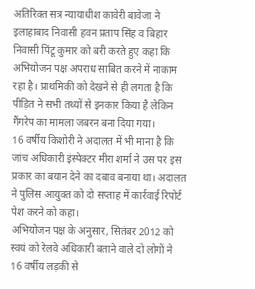अतिरिक्त सत्र न्यायाधीश कावेरी बावेजा ने इलाहाबाद निवासी हवन प्रताप सिंह व बिहार निवासी पिंटू कुमार को बरी करते हुए कहा कि अभियोजन पक्ष अपराध साबित करने में नाकाम रहा है। प्राथमिकी को देखने से ही लगता है कि पीड़ित ने सभी तथ्यों से इनकार किया है लेकिन गैंगरेप का मामला जबरन बना दिया गया।
16 वर्षीय किशोरी ने अदालत में भी माना है कि जांच अधिकारी इंस्पेक्टर मीरा शर्मा ने उस पर इस प्रकार का बयान देने का दबाव बनाया था। अदालत ने पुलिस आयुक्त को दो सप्ताह में कार्रवाई रिपोर्ट पेश करने को कहा।
अभियोजन पक्ष के अनुसार, सितंबर 2012 को स्वयं को रेलवे अधिकारी बताने वाले दो लोगों ने 16 वर्षीय लड़की से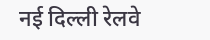नई दिल्ली रेलवे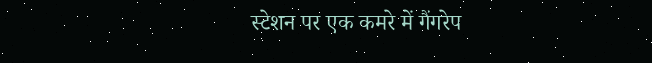स्टेशन पर एक कमरे में गैंगरेप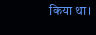किया था।